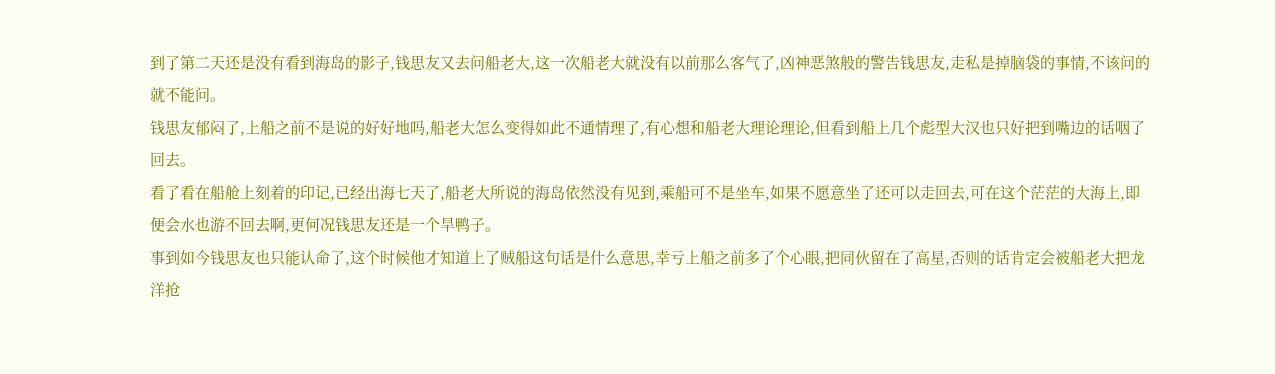到了第二天还是没有看到海岛的影子,钱思友又去问船老大,这一次船老大就没有以前那么客气了,凶神恶煞般的警告钱思友,走私是掉脑袋的事情,不该问的就不能问。
钱思友郁闷了,上船之前不是说的好好地吗,船老大怎么变得如此不通情理了,有心想和船老大理论理论,但看到船上几个彪型大汉也只好把到嘴边的话咽了回去。
看了看在船舱上刻着的印记,已经出海七天了,船老大所说的海岛依然没有见到,乘船可不是坐车,如果不愿意坐了还可以走回去,可在这个茫茫的大海上,即便会水也游不回去啊,更何况钱思友还是一个旱鸭子。
事到如今钱思友也只能认命了,这个时候他才知道上了贼船这句话是什么意思,幸亏上船之前多了个心眼,把同伙留在了高星,否则的话肯定会被船老大把龙洋抢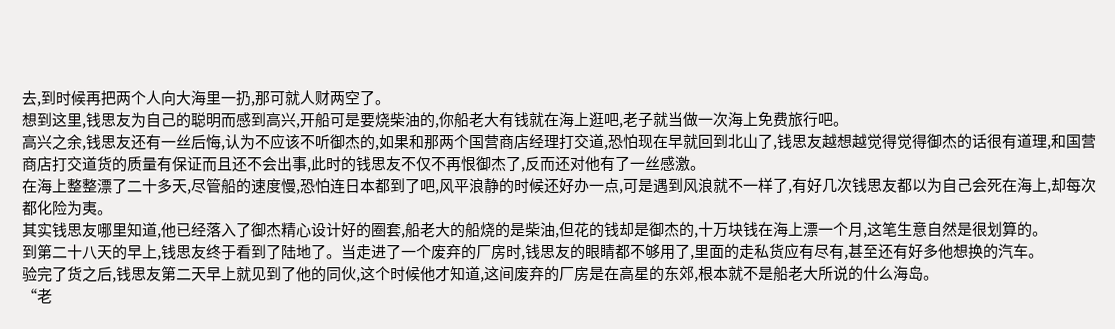去,到时候再把两个人向大海里一扔,那可就人财两空了。
想到这里,钱思友为自己的聪明而感到高兴,开船可是要烧柴油的,你船老大有钱就在海上逛吧,老子就当做一次海上免费旅行吧。
高兴之余,钱思友还有一丝后悔,认为不应该不听御杰的,如果和那两个国营商店经理打交道,恐怕现在早就回到北山了,钱思友越想越觉得觉得御杰的话很有道理,和国营商店打交道货的质量有保证而且还不会出事,此时的钱思友不仅不再恨御杰了,反而还对他有了一丝感激。
在海上整整漂了二十多天,尽管船的速度慢,恐怕连日本都到了吧,风平浪静的时候还好办一点,可是遇到风浪就不一样了,有好几次钱思友都以为自己会死在海上,却每次都化险为夷。
其实钱思友哪里知道,他已经落入了御杰精心设计好的圈套,船老大的船烧的是柴油,但花的钱却是御杰的,十万块钱在海上漂一个月,这笔生意自然是很划算的。
到第二十八天的早上,钱思友终于看到了陆地了。当走进了一个废弃的厂房时,钱思友的眼睛都不够用了,里面的走私货应有尽有,甚至还有好多他想换的汽车。
验完了货之后,钱思友第二天早上就见到了他的同伙,这个时候他才知道,这间废弃的厂房是在高星的东郊,根本就不是船老大所说的什么海岛。
“老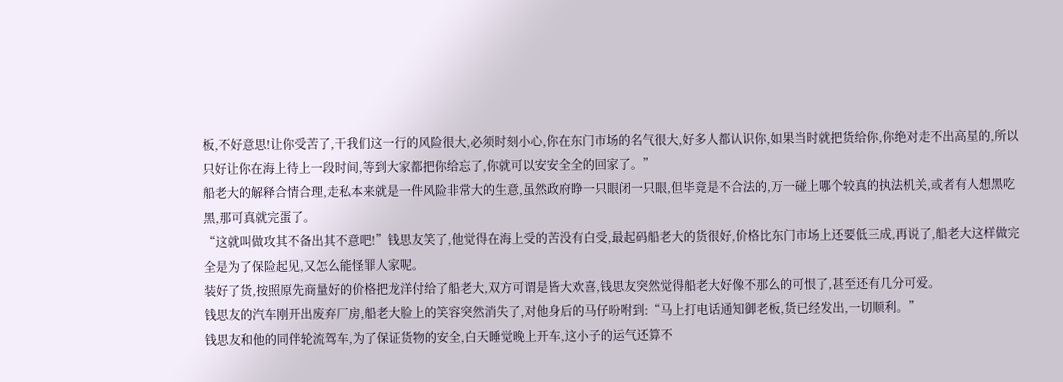板,不好意思!让你受苦了,干我们这一行的风险很大,必须时刻小心,你在东门市场的名气很大,好多人都认识你,如果当时就把货给你,你绝对走不出高星的,所以只好让你在海上待上一段时间,等到大家都把你给忘了,你就可以安安全全的回家了。”
船老大的解释合情合理,走私本来就是一件风险非常大的生意,虽然政府睁一只眼闭一只眼,但毕竟是不合法的,万一碰上哪个较真的执法机关,或者有人想黑吃黑,那可真就完蛋了。
“这就叫做攻其不备出其不意吧!”钱思友笑了,他觉得在海上受的苦没有白受,最起码船老大的货很好,价格比东门市场上还要低三成,再说了,船老大这样做完全是为了保险起见,又怎么能怪罪人家呢。
装好了货,按照原先商量好的价格把龙洋付给了船老大,双方可谓是皆大欢喜,钱思友突然觉得船老大好像不那么的可恨了,甚至还有几分可爱。
钱思友的汽车刚开出废弃厂房,船老大脸上的笑容突然消失了,对他身后的马仔吩咐到:“马上打电话通知御老板,货已经发出,一切顺利。”
钱思友和他的同伴轮流驾车,为了保证货物的安全,白天睡觉晚上开车,这小子的运气还算不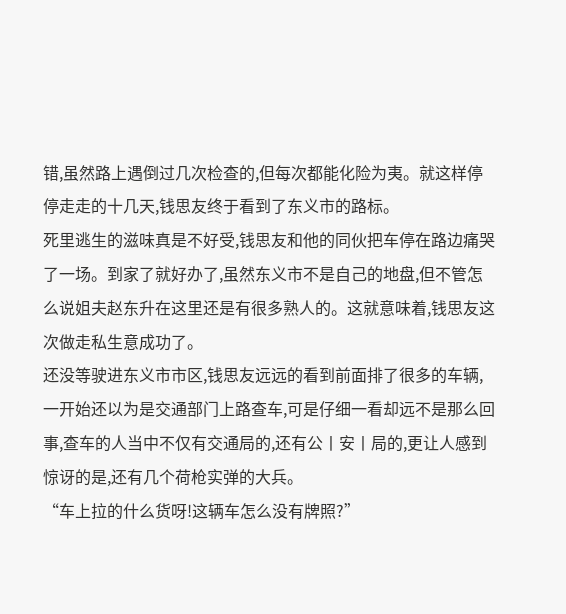错,虽然路上遇倒过几次检查的,但每次都能化险为夷。就这样停停走走的十几天,钱思友终于看到了东义市的路标。
死里逃生的滋味真是不好受,钱思友和他的同伙把车停在路边痛哭了一场。到家了就好办了,虽然东义市不是自己的地盘,但不管怎么说姐夫赵东升在这里还是有很多熟人的。这就意味着,钱思友这次做走私生意成功了。
还没等驶进东义市市区,钱思友远远的看到前面排了很多的车辆,一开始还以为是交通部门上路查车,可是仔细一看却远不是那么回事,查车的人当中不仅有交通局的,还有公丨安丨局的,更让人感到惊讶的是,还有几个荷枪实弹的大兵。
“车上拉的什么货呀!这辆车怎么没有牌照?”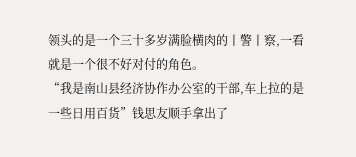领头的是一个三十多岁满脸横肉的丨警丨察,一看就是一个很不好对付的角色。
“我是南山县经济协作办公室的干部,车上拉的是一些日用百货”钱思友顺手拿出了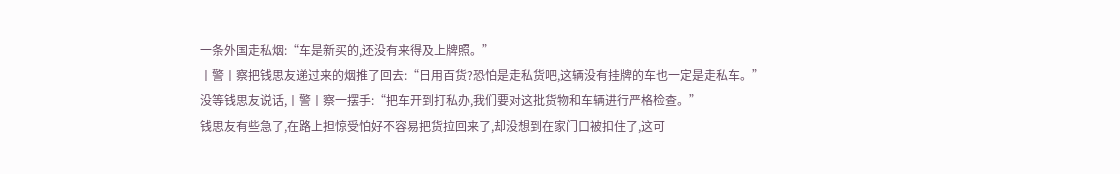一条外国走私烟:“车是新买的,还没有来得及上牌照。”
丨警丨察把钱思友递过来的烟推了回去:“日用百货?恐怕是走私货吧,这辆没有挂牌的车也一定是走私车。”
没等钱思友说话,丨警丨察一摆手:“把车开到打私办,我们要对这批货物和车辆进行严格检查。”
钱思友有些急了,在路上担惊受怕好不容易把货拉回来了,却没想到在家门口被扣住了,这可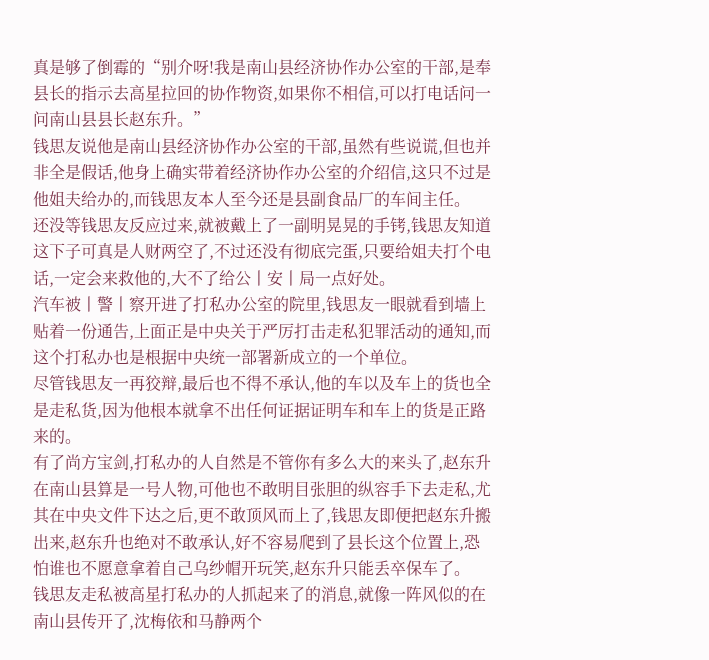真是够了倒霉的“别介呀!我是南山县经济协作办公室的干部,是奉县长的指示去高星拉回的协作物资,如果你不相信,可以打电话问一问南山县县长赵东升。”
钱思友说他是南山县经济协作办公室的干部,虽然有些说谎,但也并非全是假话,他身上确实带着经济协作办公室的介绍信,这只不过是他姐夫给办的,而钱思友本人至今还是县副食品厂的车间主任。
还没等钱思友反应过来,就被戴上了一副明晃晃的手铐,钱思友知道这下子可真是人财两空了,不过还没有彻底完蛋,只要给姐夫打个电话,一定会来救他的,大不了给公丨安丨局一点好处。
汽车被丨警丨察开进了打私办公室的院里,钱思友一眼就看到墙上贴着一份通告,上面正是中央关于严厉打击走私犯罪活动的通知,而这个打私办也是根据中央统一部署新成立的一个单位。
尽管钱思友一再狡辩,最后也不得不承认,他的车以及车上的货也全是走私货,因为他根本就拿不出任何证据证明车和车上的货是正路来的。
有了尚方宝剑,打私办的人自然是不管你有多么大的来头了,赵东升在南山县算是一号人物,可他也不敢明目张胆的纵容手下去走私,尤其在中央文件下达之后,更不敢顶风而上了,钱思友即便把赵东升搬出来,赵东升也绝对不敢承认,好不容易爬到了县长这个位置上,恐怕谁也不愿意拿着自己乌纱帽开玩笑,赵东升只能丢卒保车了。
钱思友走私被高星打私办的人抓起来了的消息,就像一阵风似的在南山县传开了,沈梅依和马静两个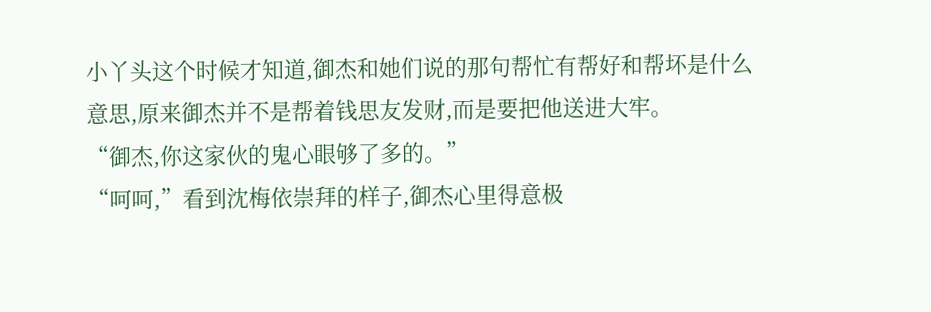小丫头这个时候才知道,御杰和她们说的那句帮忙有帮好和帮坏是什么意思,原来御杰并不是帮着钱思友发财,而是要把他送进大牢。
“御杰,你这家伙的鬼心眼够了多的。”
“呵呵,”看到沈梅依崇拜的样子,御杰心里得意极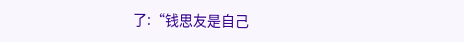了:“钱思友是自己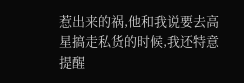惹出来的祸,他和我说要去高星搞走私货的时候,我还特意提醒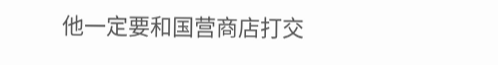他一定要和国营商店打交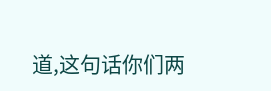道,这句话你们两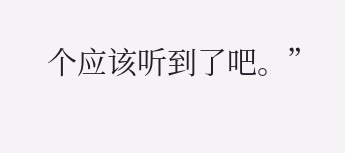个应该听到了吧。”